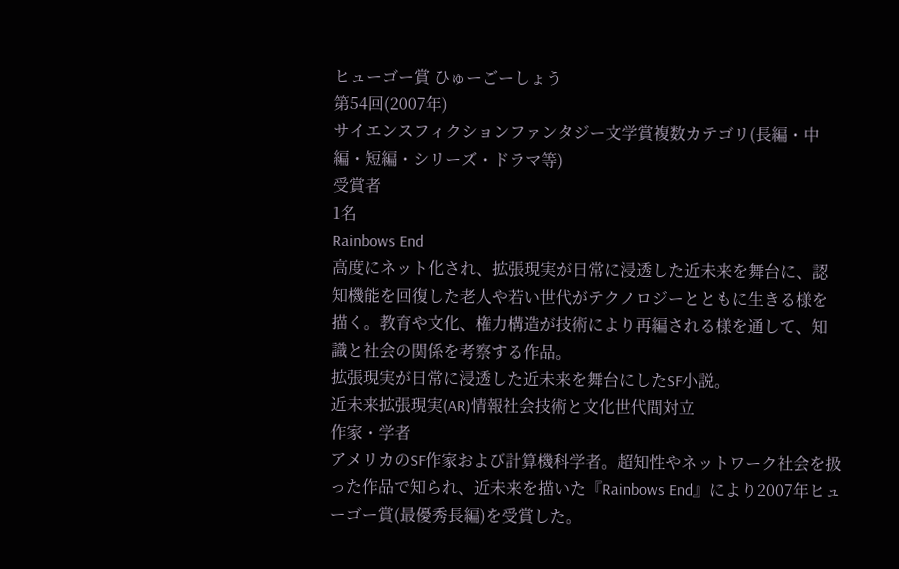ヒューゴー賞 ひゅーごーしょう
第54回(2007年)
サイエンスフィクションファンタジー文学賞複数カテゴリ(長編・中編・短編・シリーズ・ドラマ等)
受賞者
1名
Rainbows End
高度にネット化され、拡張現実が日常に浸透した近未来を舞台に、認知機能を回復した老人や若い世代がテクノロジーとともに生きる様を描く。教育や文化、権力構造が技術により再編される様を通して、知識と社会の関係を考察する作品。
拡張現実が日常に浸透した近未来を舞台にしたSF小説。
近未来拡張現実(AR)情報社会技術と文化世代間対立
作家・学者
アメリカのSF作家および計算機科学者。超知性やネットワーク社会を扱った作品で知られ、近未来を描いた『Rainbows End』により2007年ヒューゴー賞(最優秀長編)を受賞した。